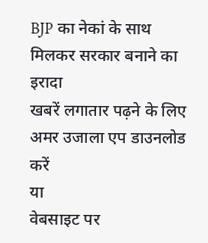BJP का नेकां के साथ मिलकर सरकार बनाने का इरादा
खबरें लगातार पढ़ने के लिए अमर उजाला एप डाउनलोड करें
या
वेबसाइट पर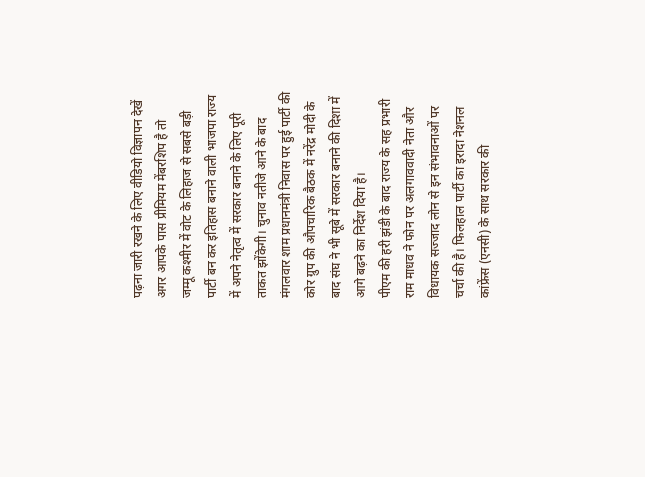पढ़ना जारी रखने के लिए वीडियो विज्ञापन देखें
अगर आपके पास प्रीमियम मेंबरशिप है तो
जम्मू कश्मीर में वोट के लिहाज से सबसे बड़ी पार्टी बन कर इतिहास बनाने वाली भाजपा राज्य में अपने नेतृत्व में सरकार बनाने के लिए पूरी ताकत झोंकेगी। चुनाव नतीजे आने के बाद मंगलवार शाम प्रधानमंत्री निवास पर हुई पार्टी की कोर ग्रुप की औपचारिक बैठक में नरेंद्र मोदी के बाद संघ ने भी सूबे में सरकार बनाने की दिशा में आगे बढ़ने का निर्देश दिया है।
पीएम की हरी झंडी के बाद राज्य के सह प्रभारी राम माधव ने फोन पर अलगाववादी नेता और विधायक सज्जाद लोन से इन संभावनाओं पर चर्चा की है। फिलहाल पार्टी का इरादा नेशनल कांफ्रेंस (एनसी) के साथ सरकार की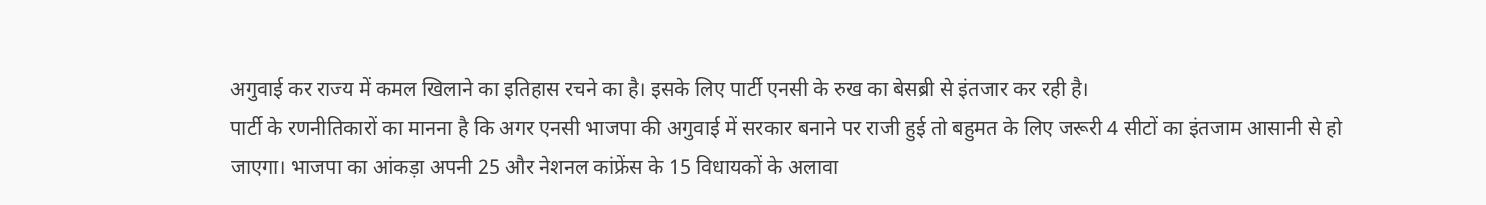अगुवाई कर राज्य में कमल खिलाने का इतिहास रचने का है। इसके लिए पार्टी एनसी के रुख का बेसब्री से इंतजार कर रही है।
पार्टी के रणनीतिकारों का मानना है कि अगर एनसी भाजपा की अगुवाई में सरकार बनाने पर राजी हुई तो बहुमत के लिए जरूरी 4 सीटों का इंतजाम आसानी से हो जाएगा। भाजपा का आंकड़ा अपनी 25 और नेशनल कांफ्रेंस के 15 विधायकों के अलावा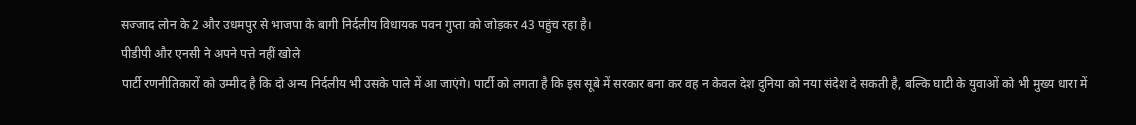सज्जाद लोन के 2 और उधमपुर से भाजपा के बागी निर्दलीय विधायक पवन गुप्ता को जोड़कर 43 पहुंच रहा है।
पीडीपी और एनसी ने अपने पत्ते नहीं खोले
पार्टी रणनीतिकारों को उम्मीद है कि दो अन्य निर्दलीय भी उसके पाले में आ जाएंगे। पार्टी को लगता है कि इस सूबे में सरकार बना कर वह न केवल देश दुनिया को नया संदेश दे सकती है, बल्कि घाटी के युवाओं को भी मुख्य धारा में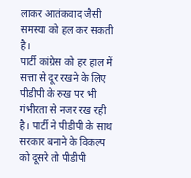लाकर आतंकवाद जैसी समस्या को हल कर सकती है।
पार्टी कांग्रेस को हर हाल में सत्ता से दूर रखने के लिए पीडीपी के रुख पर भी गंभीरता से नजर रख रही है। पार्टी ने पीडीपी के साथ सरकार बनाने के विकल्प को दूसरे तो पीडीपी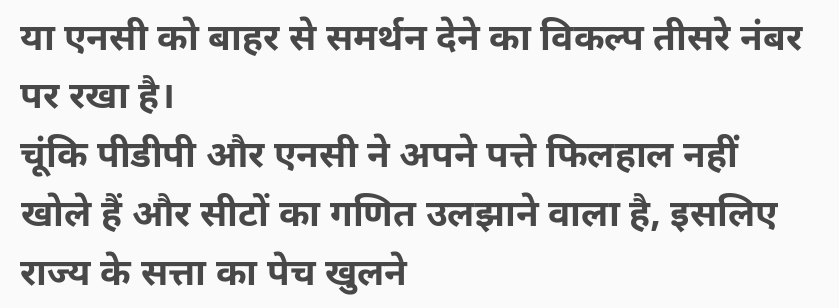या एनसी को बाहर से समर्थन देने का विकल्प तीसरे नंबर पर रखा है।
चूंकि पीडीपी और एनसी ने अपने पत्ते फिलहाल नहीं खोले हैं और सीटों का गणित उलझाने वाला है, इसलिए राज्य के सत्ता का पेच खुलने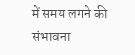में समय लगने की संभावना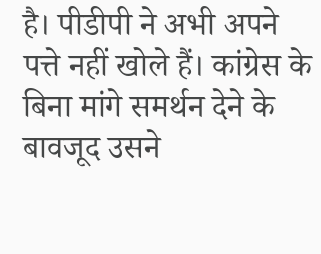है। पीडीपी ने अभी अपने पत्ते नहीं खोले हैं। कांग्रेस के बिना मांगे समर्थन देने के बावजूद उसने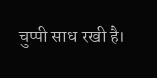चुप्पी साध रखी है।